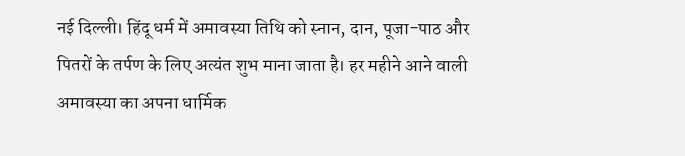नई दिल्ली। हिंदू धर्म में अमावस्या तिथि को स्नान, दान, पूजा-पाठ और पितरों के तर्पण के लिए अत्यंत शुभ माना जाता है। हर महीने आने वाली अमावस्या का अपना धार्मिक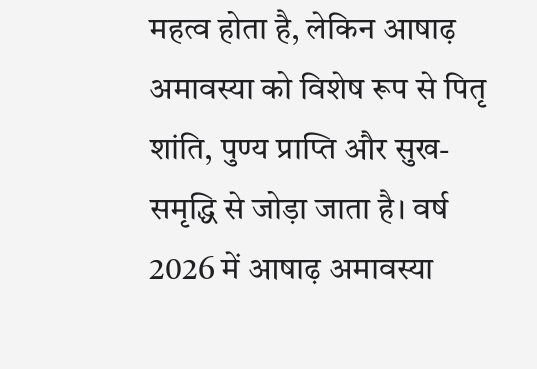महत्व होता है, लेकिन आषाढ़ अमावस्या को विशेष रूप से पितृ शांति, पुण्य प्राप्ति और सुख-समृद्धि से जोड़ा जाता है। वर्ष 2026 में आषाढ़ अमावस्या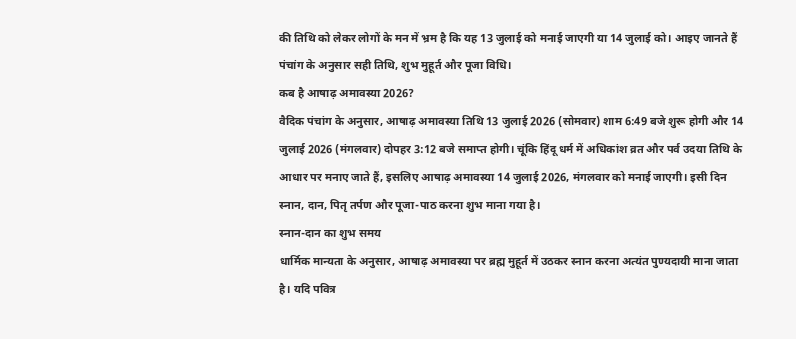की तिथि को लेकर लोगों के मन में भ्रम है कि यह 13 जुलाई को मनाई जाएगी या 14 जुलाई को। आइए जानते हैं पंचांग के अनुसार सही तिथि, शुभ मुहूर्त और पूजा विधि।
कब है आषाढ़ अमावस्या 2026?
वैदिक पंचांग के अनुसार, आषाढ़ अमावस्या तिथि 13 जुलाई 2026 (सोमवार) शाम 6:49 बजे शुरू होगी और 14 जुलाई 2026 (मंगलवार) दोपहर 3:12 बजे समाप्त होगी। चूंकि हिंदू धर्म में अधिकांश व्रत और पर्व उदया तिथि के आधार पर मनाए जाते हैं, इसलिए आषाढ़ अमावस्या 14 जुलाई 2026, मंगलवार को मनाई जाएगी। इसी दिन स्नान, दान, पितृ तर्पण और पूजा-पाठ करना शुभ माना गया है।
स्नान-दान का शुभ समय
धार्मिक मान्यता के अनुसार, आषाढ़ अमावस्या पर ब्रह्म मुहूर्त में उठकर स्नान करना अत्यंत पुण्यदायी माना जाता है। यदि पवित्र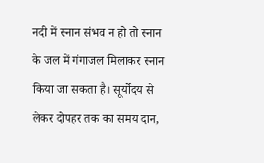नदी में स्नान संभव न हो तो स्नान के जल में गंगाजल मिलाकर स्नान किया जा सकता है। सूर्योदय से लेकर दोपहर तक का समय दान,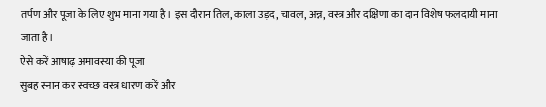तर्पण और पूजा के लिए शुभ माना गया है। इस दौरान तिल, काला उड़द, चावल, अन्न, वस्त्र और दक्षिणा का दान विशेष फलदायी माना जाता है।
ऐसे करें आषाढ़ अमावस्या की पूजा
सुबह स्नान कर स्वच्छ वस्त्र धारण करें और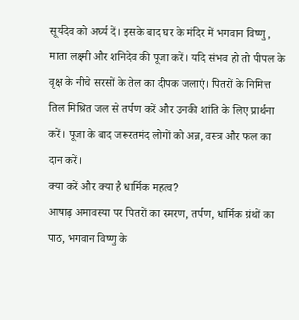सूर्यदेव को अर्घ्य दें। इसके बाद घर के मंदिर में भगवान विष्णु, माता लक्ष्मी और शनिदेव की पूजा करें। यदि संभव हो तो पीपल के वृक्ष के नीचे सरसों के तेल का दीपक जलाएं। पितरों के निमित्त तिल मिश्रित जल से तर्पण करें और उनकी शांति के लिए प्रार्थना करें। पूजा के बाद जरूरतमंद लोगों को अन्न, वस्त्र और फल का दान करें।
क्या करें और क्या है धार्मिक महत्व?
आषाढ़ अमावस्या पर पितरों का स्मरण, तर्पण, धार्मिक ग्रंथों का पाठ, भगवान विष्णु के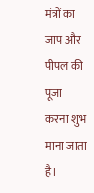मंत्रों का जाप और पीपल की पूजा करना शुभ माना जाता है।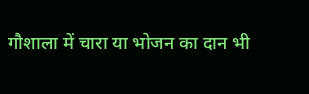गौशाला में चारा या भोजन का दान भी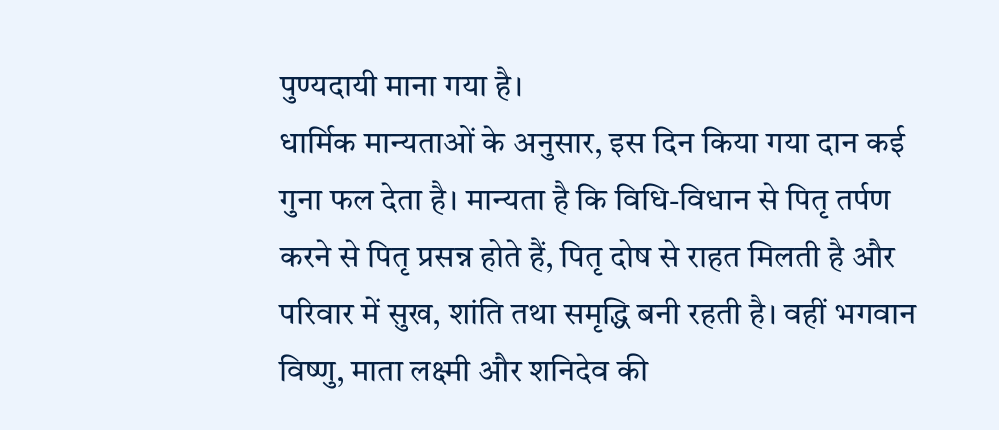पुण्यदायी माना गया है।
धार्मिक मान्यताओं के अनुसार, इस दिन किया गया दान कई गुना फल देता है। मान्यता है कि विधि-विधान से पितृ तर्पण करने से पितृ प्रसन्न होते हैं, पितृ दोष से राहत मिलती है और परिवार में सुख, शांति तथा समृद्धि बनी रहती है। वहीं भगवान विष्णु, माता लक्ष्मी और शनिदेव की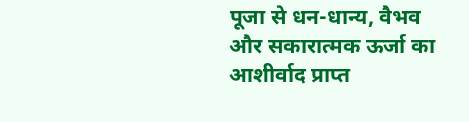पूजा से धन-धान्य, वैभव और सकारात्मक ऊर्जा का आशीर्वाद प्राप्त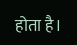होता है।